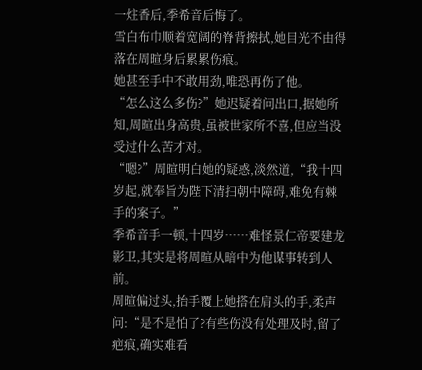一炷香后,季希音后悔了。
雪白布巾顺着宽阔的脊背擦拭,她目光不由得落在周暄身后累累伤痕。
她甚至手中不敢用劲,唯恐再伤了他。
“怎么这么多伤?”她迟疑着问出口,据她所知,周暄出身高贵,虽被世家所不喜,但应当没受过什么苦才对。
“嗯?”周暄明白她的疑惑,淡然道,“我十四岁起,就奉旨为陛下清扫朝中障碍,难免有棘手的案子。”
季希音手一顿,十四岁……难怪景仁帝要建龙影卫,其实是将周暄从暗中为他谋事转到人前。
周暄偏过头,抬手覆上她搭在肩头的手,柔声问:“是不是怕了?有些伤没有处理及时,留了疤痕,确实难看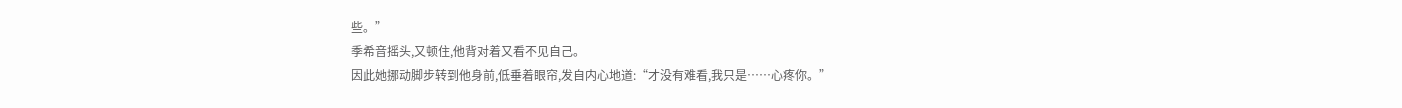些。”
季希音摇头,又顿住,他背对着又看不见自己。
因此她挪动脚步转到他身前,低垂着眼帘,发自内心地道:“才没有难看,我只是……心疼你。”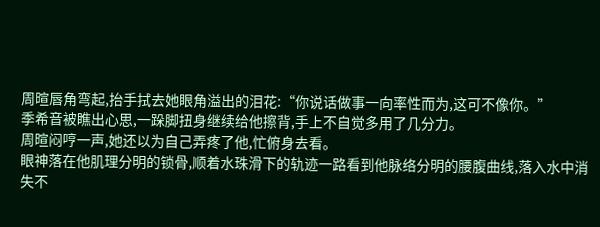周暄唇角弯起,抬手拭去她眼角溢出的泪花:“你说话做事一向率性而为,这可不像你。”
季希音被瞧出心思,一跺脚扭身继续给他擦背,手上不自觉多用了几分力。
周暄闷哼一声,她还以为自己弄疼了他,忙俯身去看。
眼神落在他肌理分明的锁骨,顺着水珠滑下的轨迹一路看到他脉络分明的腰腹曲线,落入水中消失不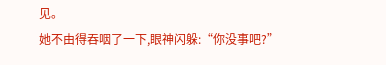见。
她不由得吞咽了一下,眼神闪躲:“你没事吧?”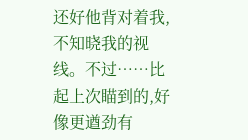还好他背对着我,不知晓我的视线。不过……比起上次瞄到的,好像更遒劲有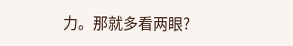力。那就多看两眼?